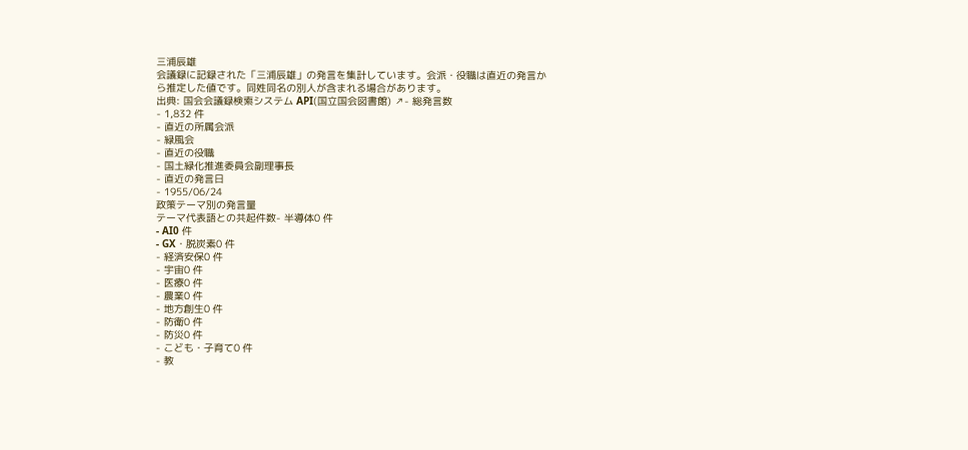三浦辰雄
会議録に記録された「三浦辰雄」の発言を集計しています。会派・役職は直近の発言から推定した値です。同姓同名の別人が含まれる場合があります。
出典: 国会会議録検索システム API(国立国会図書館) ↗- 総発言数
- 1,832 件
- 直近の所属会派
- 緑風会
- 直近の役職
- 国土緑化推進委員会副理事長
- 直近の発言日
- 1955/06/24
政策テーマ別の発言量
テーマ代表語との共起件数- 半導体0 件
- AI0 件
- GX・脱炭素0 件
- 経済安保0 件
- 宇宙0 件
- 医療0 件
- 農業0 件
- 地方創生0 件
- 防衛0 件
- 防災0 件
- こども・子育て0 件
- 教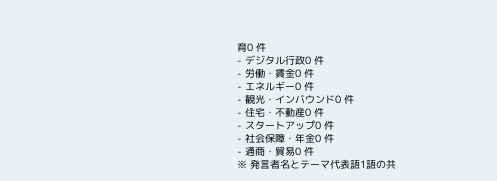育0 件
- デジタル行政0 件
- 労働・賃金0 件
- エネルギー0 件
- 観光・インバウンド0 件
- 住宅・不動産0 件
- スタートアップ0 件
- 社会保障・年金0 件
- 通商・貿易0 件
※ 発言者名とテーマ代表語1語の共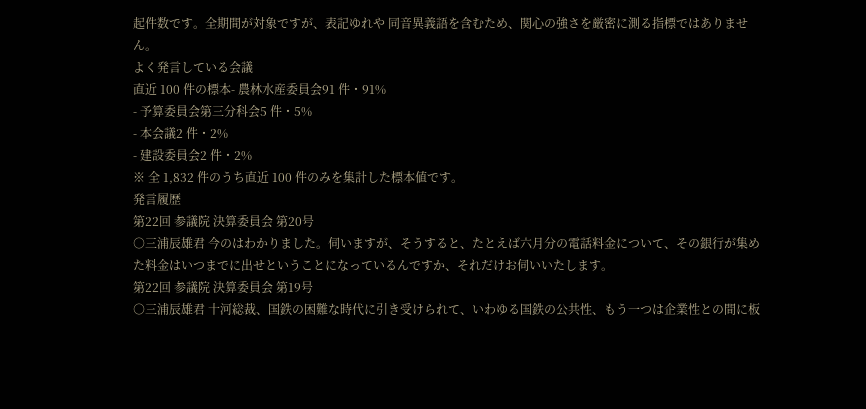起件数です。全期間が対象ですが、表記ゆれや 同音異義語を含むため、関心の強さを厳密に測る指標ではありません。
よく発言している会議
直近 100 件の標本- 農林水産委員会91 件・91%
- 予算委員会第三分科会5 件・5%
- 本会議2 件・2%
- 建設委員会2 件・2%
※ 全 1,832 件のうち直近 100 件のみを集計した標本値です。
発言履歴
第22回 参議院 決算委員会 第20号
○三浦辰雄君 今のはわかりました。伺いますが、そうすると、たとえば六月分の電話料金について、その銀行が集めた料金はいつまでに出せということになっているんですか、それだけお伺いいたします。
第22回 参議院 決算委員会 第19号
○三浦辰雄君 十河総裁、国鉄の困難な時代に引き受けられて、いわゆる国鉄の公共性、もう一つは企業性との間に板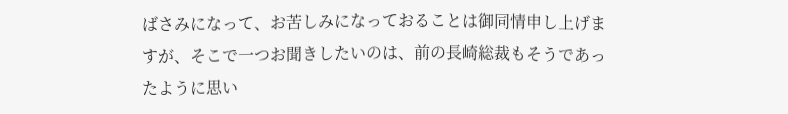ばさみになって、お苦しみになっておることは御同情申し上げますが、そこで一つお聞きしたいのは、前の長崎総裁もそうであったように思い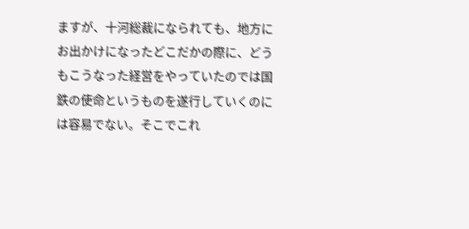ますが、十河総裁になられても、地方にお出かけになったどこだかの際に、どうもこうなった経営をやっていたのでは国鉄の使命というものを遂行していくのには容易でない。そこでこれ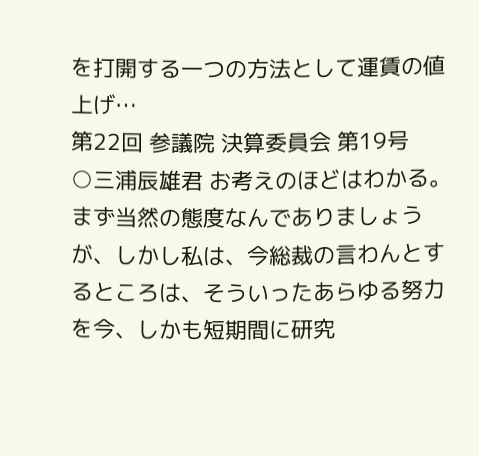を打開する一つの方法として運賃の値上げ…
第22回 参議院 決算委員会 第19号
○三浦辰雄君 お考えのほどはわかる。まず当然の態度なんでありましょうが、しかし私は、今総裁の言わんとするところは、そういったあらゆる努力を今、しかも短期間に研究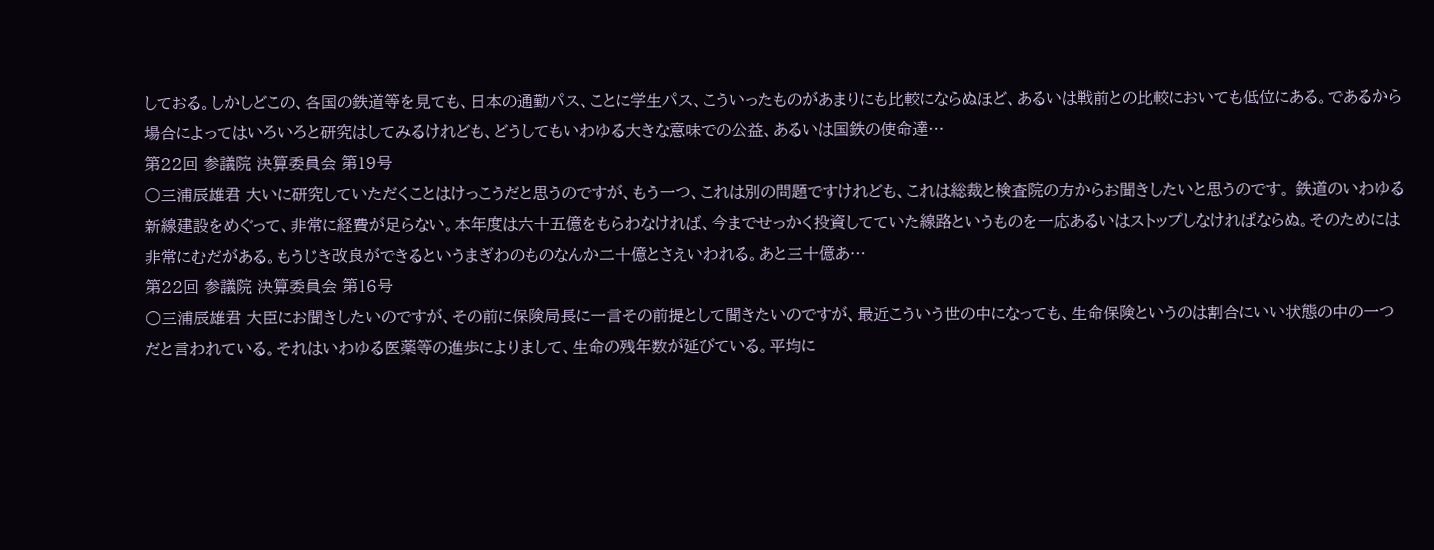しておる。しかしどこの、各国の鉄道等を見ても、日本の通勤パス、ことに学生パス、こういったものがあまりにも比較にならぬほど、あるいは戦前との比較においても低位にある。であるから場合によってはいろいろと研究はしてみるけれども、どうしてもいわゆる大きな意味での公益、あるいは国鉄の使命達…
第22回 参議院 決算委員会 第19号
○三浦辰雄君 大いに研究していただくことはけっこうだと思うのですが、もう一つ、これは別の問題ですけれども、これは総裁と検査院の方からお聞きしたいと思うのです。 鉄道のいわゆる新線建設をめぐって、非常に経費が足らない。本年度は六十五億をもらわなければ、今までせっかく投資してていた線路というものを一応あるいはストップしなければならぬ。そのためには非常にむだがある。もうじき改良ができるというまぎわのものなんか二十億とさえいわれる。あと三十億あ…
第22回 参議院 決算委員会 第16号
○三浦辰雄君 大臣にお聞きしたいのですが、その前に保険局長に一言その前提として聞きたいのですが、最近こういう世の中になっても、生命保険というのは割合にいい状態の中の一つだと言われている。それはいわゆる医薬等の進歩によりまして、生命の残年数が延びている。平均に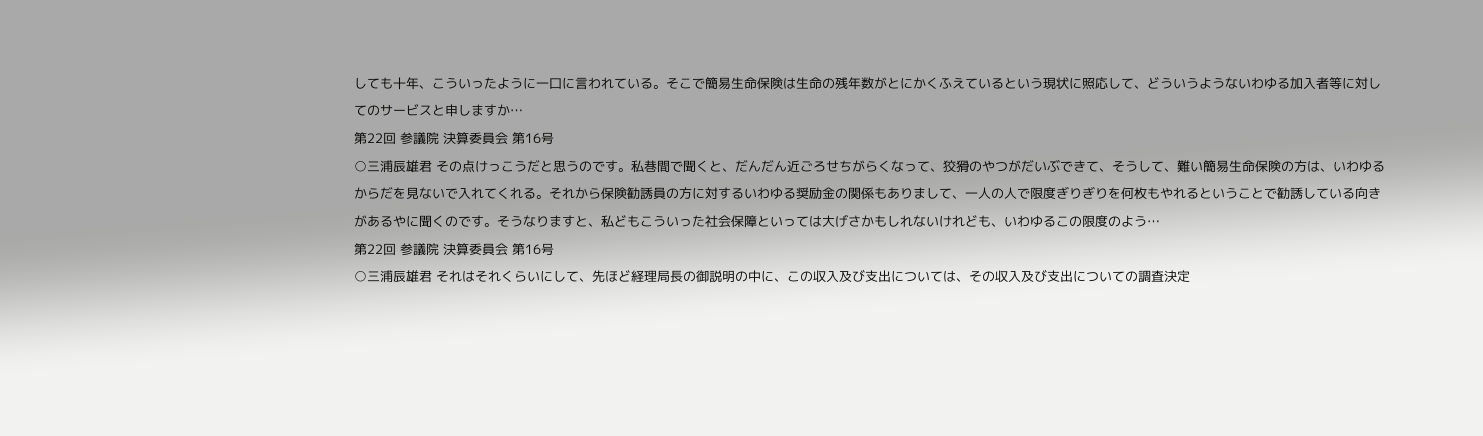しても十年、こういったように一口に言われている。そこで簡易生命保険は生命の残年数がとにかくふえているという現状に照応して、どういうようないわゆる加入者等に対してのサービスと申しますか…
第22回 参議院 決算委員会 第16号
○三浦辰雄君 その点けっこうだと思うのです。私巷間で聞くと、だんだん近ごろせちがらくなって、狡猾のやつがだいぶできて、そうして、難い簡易生命保険の方は、いわゆるからだを見ないで入れてくれる。それから保険勧誘員の方に対するいわゆる奨励金の関係もありまして、一人の人で限度ぎりぎりを何枚もやれるということで勧誘している向きがあるやに聞くのです。そうなりますと、私どもこういった社会保障といっては大げさかもしれないけれども、いわゆるこの限度のよう…
第22回 参議院 決算委員会 第16号
○三浦辰雄君 それはそれくらいにして、先ほど経理局長の御説明の中に、この収入及び支出については、その収入及び支出についての調査決定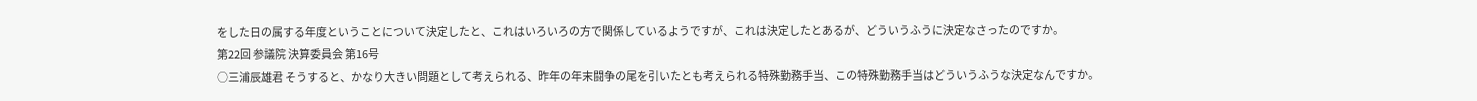をした日の属する年度ということについて決定したと、これはいろいろの方で関係しているようですが、これは決定したとあるが、どういうふうに決定なさったのですか。
第22回 参議院 決算委員会 第16号
○三浦辰雄君 そうすると、かなり大きい問題として考えられる、昨年の年末闘争の尾を引いたとも考えられる特殊勤務手当、この特殊勤務手当はどういうふうな決定なんですか。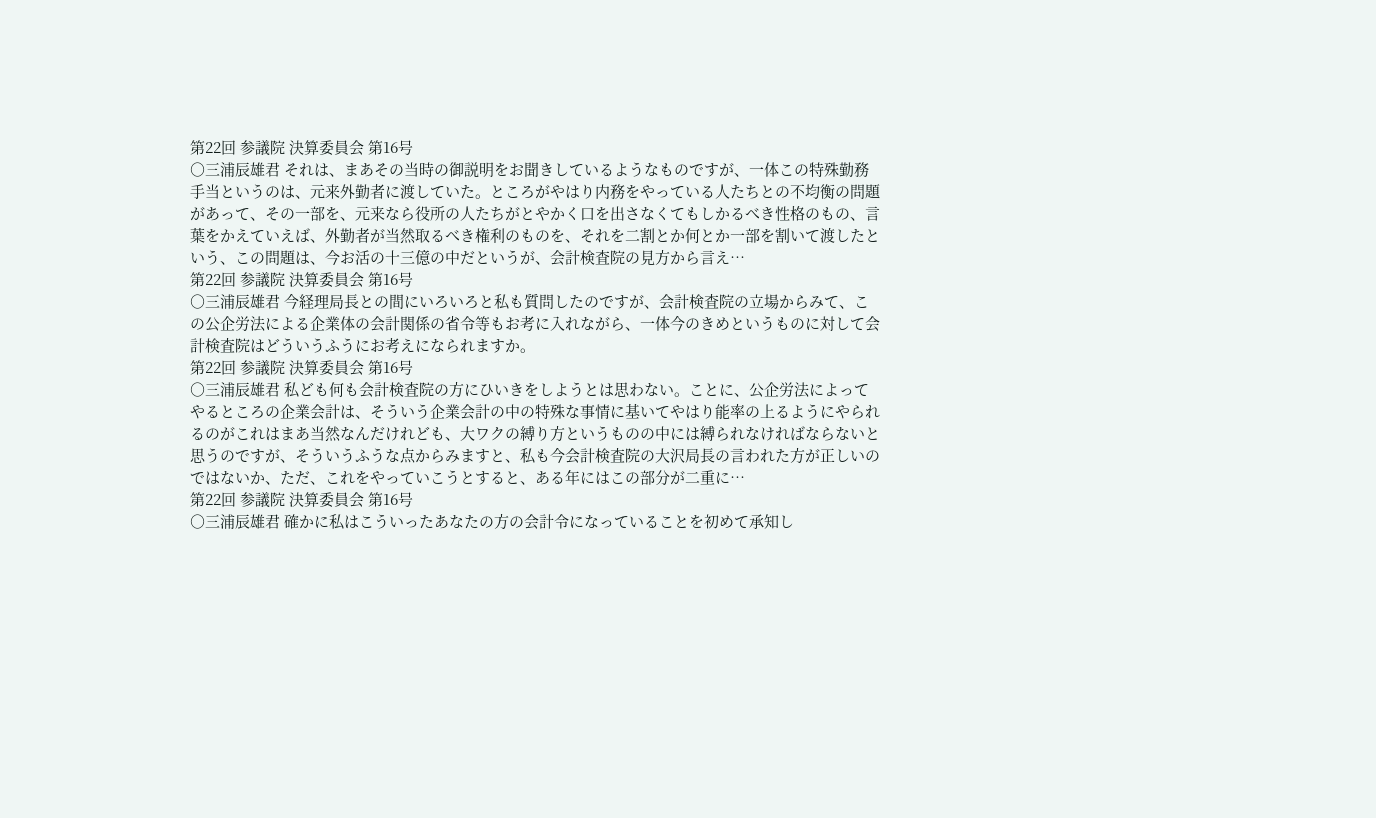第22回 参議院 決算委員会 第16号
○三浦辰雄君 それは、まあその当時の御説明をお聞きしているようなものですが、一体この特殊勤務手当というのは、元来外勤者に渡していた。ところがやはり内務をやっている人たちとの不均衡の問題があって、その一部を、元来なら役所の人たちがとやかく口を出さなくてもしかるべき性格のもの、言葉をかえていえば、外勤者が当然取るべき権利のものを、それを二割とか何とか一部を割いて渡したという、この問題は、今お活の十三億の中だというが、会計検査院の見方から言え…
第22回 参議院 決算委員会 第16号
○三浦辰雄君 今経理局長との間にいろいろと私も質問したのですが、会計検査院の立場からみて、この公企労法による企業体の会計関係の省令等もお考に入れながら、一体今のきめというものに対して会計検査院はどういうふうにお考えになられますか。
第22回 参議院 決算委員会 第16号
○三浦辰雄君 私ども何も会計検査院の方にひいきをしようとは思わない。ことに、公企労法によってやるところの企業会計は、そういう企業会計の中の特殊な事情に基いてやはり能率の上るようにやられるのがこれはまあ当然なんだけれども、大ワクの縛り方というものの中には縛られなければならないと思うのですが、そういうふうな点からみますと、私も今会計検査院の大沢局長の言われた方が正しいのではないか、ただ、これをやっていこうとすると、ある年にはこの部分が二重に…
第22回 参議院 決算委員会 第16号
○三浦辰雄君 確かに私はこういったあなたの方の会計令になっていることを初めて承知し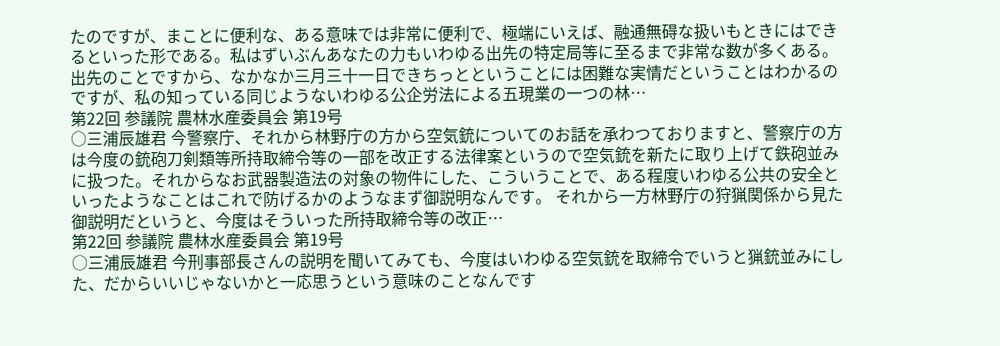たのですが、まことに便利な、ある意味では非常に便利で、極端にいえば、融通無碍な扱いもときにはできるといった形である。私はずいぶんあなたの力もいわゆる出先の特定局等に至るまで非常な数が多くある。出先のことですから、なかなか三月三十一日できちっとということには困難な実情だということはわかるのですが、私の知っている同じようないわゆる公企労法による五現業の一つの林…
第22回 参議院 農林水産委員会 第19号
○三浦辰雄君 今警察庁、それから林野庁の方から空気銃についてのお話を承わつておりますと、警察庁の方は今度の銃砲刀剣類等所持取締令等の一部を改正する法律案というので空気銃を新たに取り上げて鉄砲並みに扱つた。それからなお武器製造法の対象の物件にした、こういうことで、ある程度いわゆる公共の安全といったようなことはこれで防げるかのようなまず御説明なんです。 それから一方林野庁の狩猟関係から見た御説明だというと、今度はそういった所持取締令等の改正…
第22回 参議院 農林水産委員会 第19号
○三浦辰雄君 今刑事部長さんの説明を聞いてみても、今度はいわゆる空気銃を取締令でいうと猟銃並みにした、だからいいじゃないかと一応思うという意味のことなんです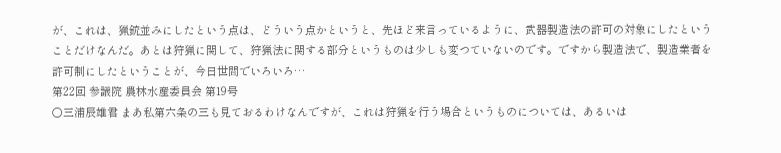が、これは、猟銃並みにしたという点は、どういう点かというと、先ほど来言っているように、武器製造法の許可の対象にしたということだけなんだ。あとは狩猟に関して、狩猟法に関する部分というものは少しも変つていないのです。ですから製造法で、製造業者を許可制にしたということが、今日世間でいろいろ…
第22回 参議院 農林水産委員会 第19号
○三浦辰雄君 まあ私第六条の三も見ておるわけなんですが、これは狩猟を行う場合というものについては、あるいは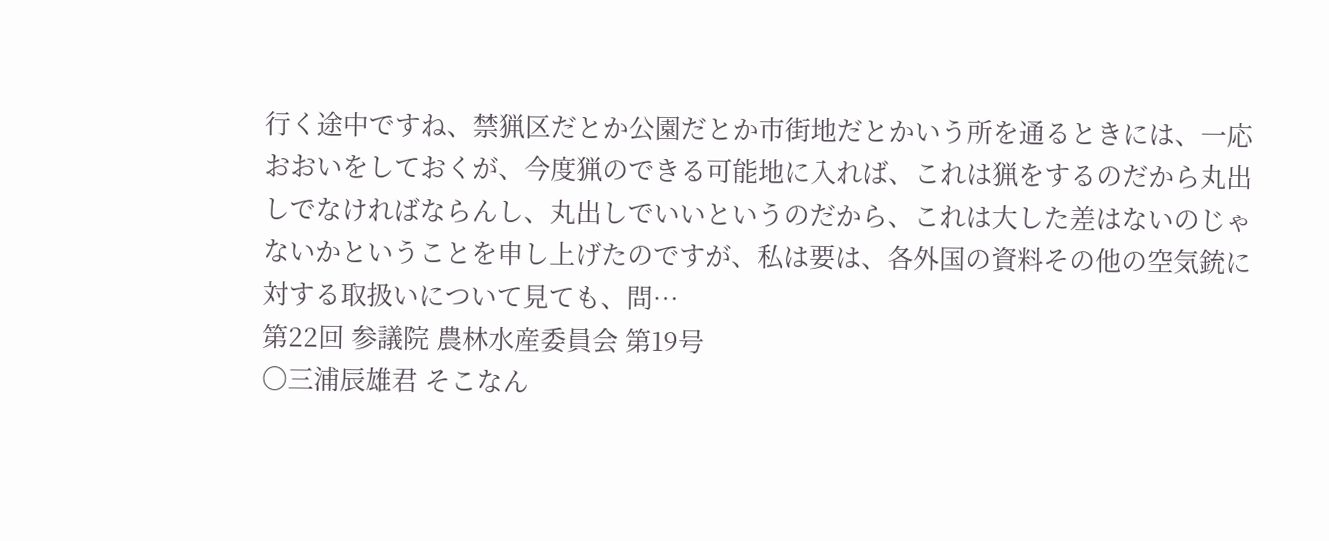行く途中ですね、禁猟区だとか公園だとか市街地だとかいう所を通るときには、一応おおいをしておくが、今度猟のできる可能地に入れば、これは猟をするのだから丸出しでなければならんし、丸出しでいいというのだから、これは大した差はないのじゃないかということを申し上げたのですが、私は要は、各外国の資料その他の空気銃に対する取扱いについて見ても、問…
第22回 参議院 農林水産委員会 第19号
○三浦辰雄君 そこなん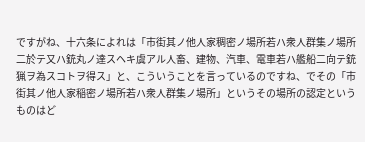ですがね、十六条によれは「市街其ノ他人家稠密ノ場所若ハ衆人群集ノ場所二於テ又ハ銃丸ノ達スヘキ虞アル人畜、建物、汽車、電車若ハ艦船二向テ銃猟ヲ為スコトヲ得ス」と、こういうことを言っているのですね、でその「市街其ノ他人家稲密ノ場所若ハ衆人群集ノ場所」というその場所の認定というものはど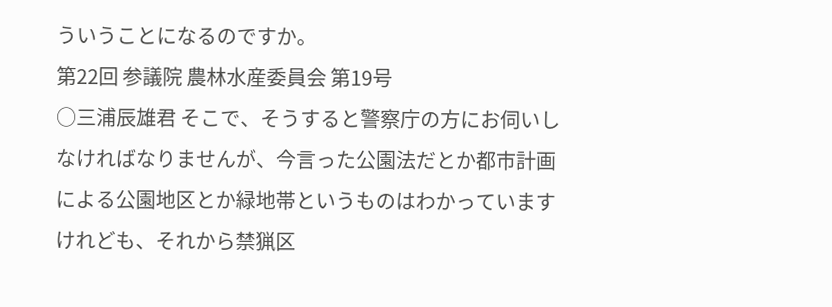ういうことになるのですか。
第22回 参議院 農林水産委員会 第19号
○三浦辰雄君 そこで、そうすると警察庁の方にお伺いしなければなりませんが、今言った公園法だとか都市計画による公園地区とか緑地帯というものはわかっていますけれども、それから禁猟区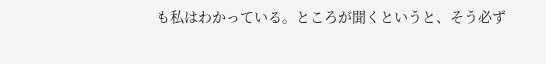も私はわかっている。ところが聞くというと、そう必ず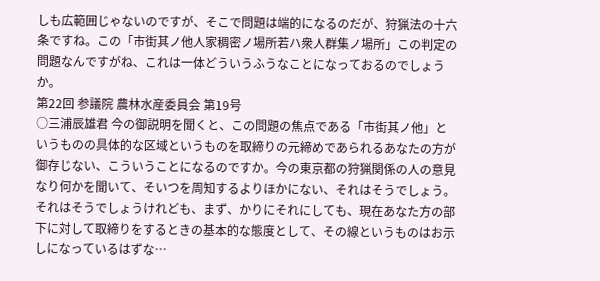しも広範囲じゃないのですが、そこで問題は端的になるのだが、狩猟法の十六条ですね。この「市街其ノ他人家稠密ノ場所若ハ衆人群集ノ場所」この判定の問題なんですがね、これは一体どういうふうなことになっておるのでしょうか。
第22回 参議院 農林水産委員会 第19号
○三浦辰雄君 今の御説明を聞くと、この問題の焦点である「市街其ノ他」というものの具体的な区域というものを取締りの元締めであられるあなたの方が御存じない、こういうことになるのですか。今の東京都の狩猟関係の人の意見なり何かを聞いて、そいつを周知するよりほかにない、それはそうでしょう。それはそうでしょうけれども、まず、かりにそれにしても、現在あなた方の部下に対して取締りをするときの基本的な態度として、その線というものはお示しになっているはずな…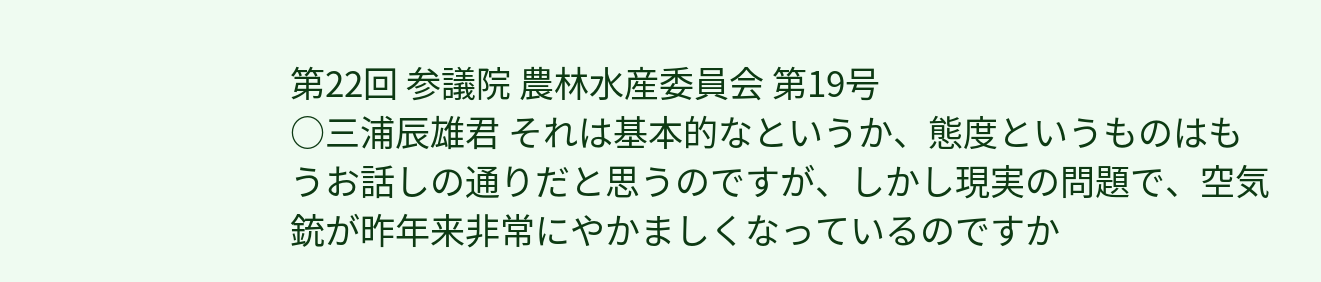第22回 参議院 農林水産委員会 第19号
○三浦辰雄君 それは基本的なというか、態度というものはもうお話しの通りだと思うのですが、しかし現実の問題で、空気銃が昨年来非常にやかましくなっているのですか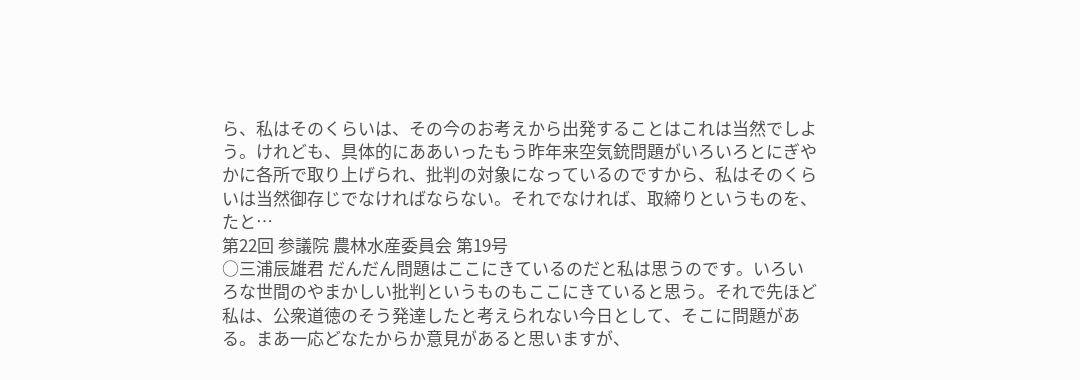ら、私はそのくらいは、その今のお考えから出発することはこれは当然でしよう。けれども、具体的にああいったもう昨年来空気銃問題がいろいろとにぎやかに各所で取り上げられ、批判の対象になっているのですから、私はそのくらいは当然御存じでなければならない。それでなければ、取締りというものを、たと…
第22回 参議院 農林水産委員会 第19号
○三浦辰雄君 だんだん問題はここにきているのだと私は思うのです。いろいろな世間のやまかしい批判というものもここにきていると思う。それで先ほど私は、公衆道徳のそう発達したと考えられない今日として、そこに問題がある。まあ一応どなたからか意見があると思いますが、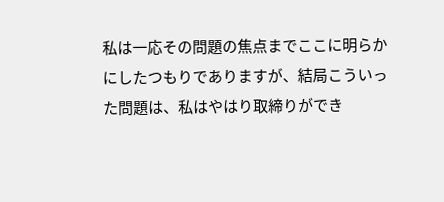私は一応その問題の焦点までここに明らかにしたつもりでありますが、結局こういった問題は、私はやはり取締りができ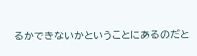るかできないかということにあるのだと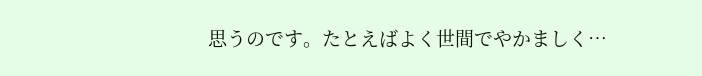思うのです。たとえばよく世間でやかましく…